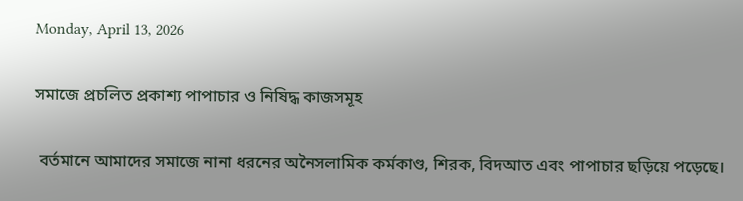Monday, April 13, 2026

সমাজে প্রচলিত প্রকাশ্য পাপাচার ও নিষিদ্ধ কাজসমূহ

 বর্তমানে আমাদের সমাজে নানা ধরনের অনৈসলামিক কর্মকাণ্ড, শিরক, বিদআত এবং পাপাচার ছড়িয়ে পড়েছে।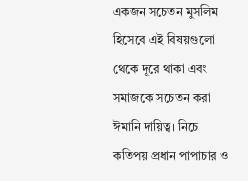একজন সচেতন মুসলিম হিসেবে এই বিষয়গুলো থেকে দূরে থাকা এবং সমাজকে সচেতন করা ঈমানি দায়িত্ব। নিচে কতিপয় প্রধান পাপাচার ও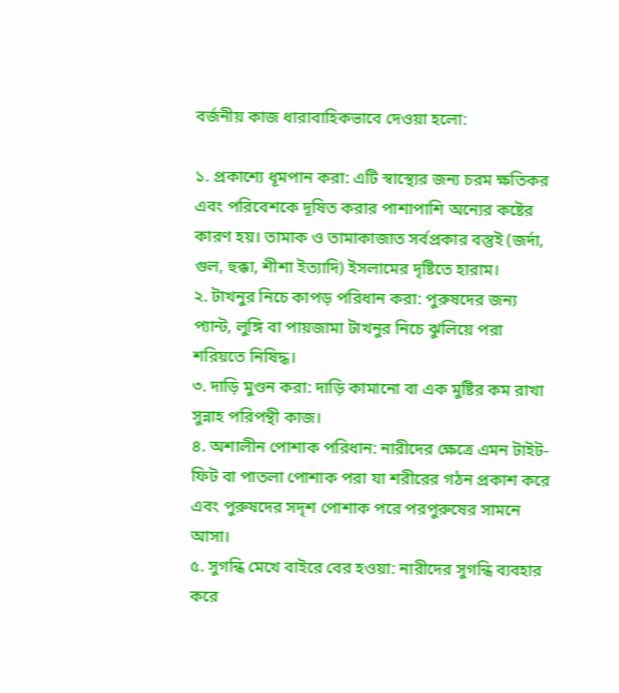বর্জনীয় কাজ ধারাবাহিকভাবে দেওয়া হলো:

১. প্রকাশ্যে ধূমপান করা: এটি স্বাস্থ্যের জন্য চরম ক্ষতিকর এবং পরিবেশকে দূষিত করার পাশাপাশি অন্যের কষ্টের কারণ হয়। তামাক ও তামাকাজাত সর্বপ্রকার বস্তুই (জর্দা, গুল, হুক্কা, শীশা ইত্যাদি) ইসলামের দৃষ্টিতে হারাম।
২. টাখনুর নিচে কাপড় পরিধান করা: পুরুষদের জন্য প্যান্ট, লুঙ্গি বা পায়জামা টাখনুর নিচে ঝুলিয়ে পরা শরিয়তে নিষিদ্ধ।
৩. দাড়ি মুণ্ডন করা: দাড়ি কামানো বা এক মুষ্টির কম রাখা সুন্নাহ পরিপন্থী কাজ।
৪. অশালীন পোশাক পরিধান: নারীদের ক্ষেত্রে এমন টাইট-ফিট বা পাতলা পোশাক পরা যা শরীরের গঠন প্রকাশ করে এবং পুরুষদের সদৃশ পোশাক পরে পরপুরুষের সামনে আসা।
৫. সুগন্ধি মেখে বাইরে বের হওয়া: নারীদের সুগন্ধি ব্যবহার করে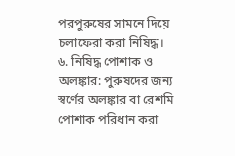পরপুরুষের সামনে দিয়ে চলাফেরা করা নিষিদ্ধ।
৬. নিষিদ্ধ পোশাক ও অলঙ্কার: পুরুষদের জন্য স্বর্ণের অলঙ্কার বা রেশমি পোশাক পরিধান করা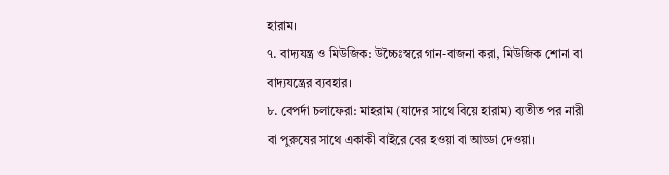হারাম।
৭. বাদ্যযন্ত্র ও মিউজিক: উচ্চৈঃস্বরে গান-বাজনা করা, মিউজিক শোনা বা বাদ্যযন্ত্রের ব্যবহার।
৮. বেপর্দা চলাফেরা: মাহরাম (যাদের সাথে বিয়ে হারাম) ব্যতীত পর নারী বা পুরুষের সাথে একাকী বাইরে বের হওয়া বা আড্ডা দেওয়া।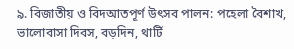৯. বিজাতীয় ও বিদআতপূর্ণ উৎসব পালন: পহেলা বৈশাখ, ভালোবাসা দিবস, বড়দিন, থার্টি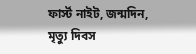ফার্স্ট নাইট, জন্মদিন, মৃত্যু দিবস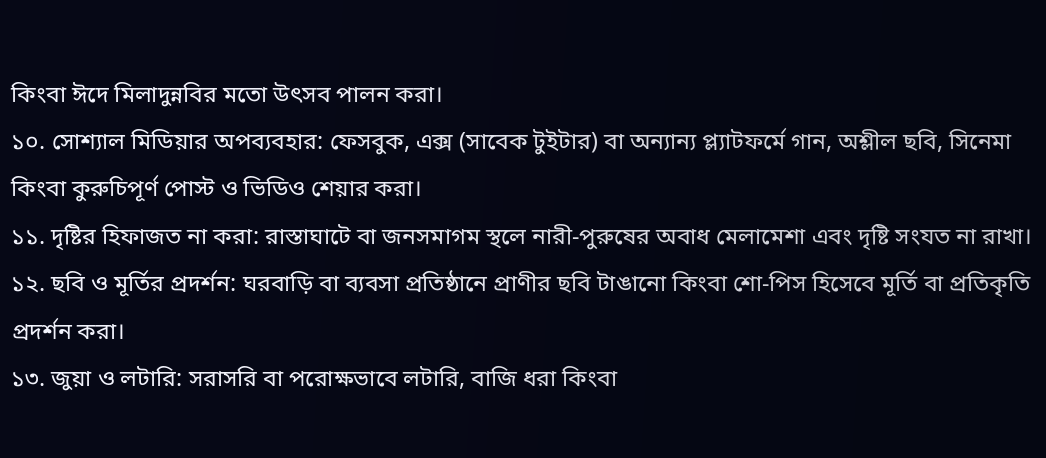কিংবা ঈদে মিলাদুন্নবির মতো উৎসব পালন করা।
১০. সোশ্যাল মিডিয়ার অপব্যবহার: ফেসবুক, এক্স (সাবেক টুইটার) বা অন্যান্য প্ল্যাটফর্মে গান, অশ্লীল ছবি, সিনেমা কিংবা কুরুচিপূর্ণ পোস্ট ও ভিডিও শেয়ার করা।
১১. দৃষ্টির হিফাজত না করা: রাস্তাঘাটে বা জনসমাগম স্থলে নারী-পুরুষের অবাধ মেলামেশা এবং দৃষ্টি সংযত না রাখা।
১২. ছবি ও মূর্তির প্রদর্শন: ঘরবাড়ি বা ব্যবসা প্রতিষ্ঠানে প্রাণীর ছবি টাঙানো কিংবা শো-পিস হিসেবে মূর্তি বা প্রতিকৃতি প্রদর্শন করা।
১৩. জুয়া ও লটারি: সরাসরি বা পরোক্ষভাবে লটারি, বাজি ধরা কিংবা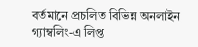বর্তমানে প্রচলিত বিভিন্ন অনলাইন গ্যাম্বলিং-এ লিপ্ত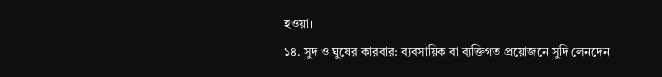হওয়া।
১৪. সুদ ও ঘুষের কারবার: ব্যবসায়িক বা ব্যক্তিগত প্রয়োজনে সুদি লেনদেন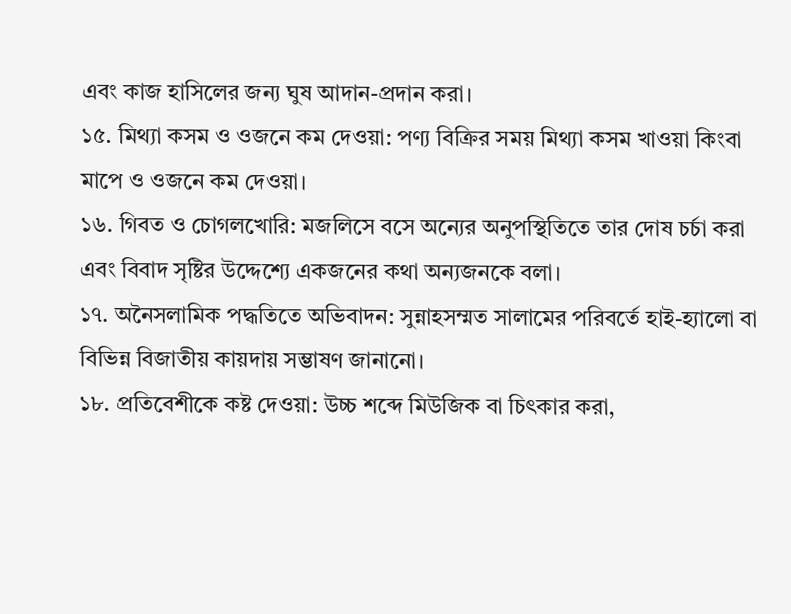এবং কাজ হাসিলের জন্য ঘুষ আদান-প্রদান করা।
১৫. মিথ্যা কসম ও ওজনে কম দেওয়া: পণ্য বিক্রির সময় মিথ্যা কসম খাওয়া কিংবা মাপে ও ওজনে কম দেওয়া।
১৬. গিবত ও চোগলখোরি: মজলিসে বসে অন্যের অনুপস্থিতিতে তার দোষ চর্চা করা এবং বিবাদ সৃষ্টির উদ্দেশ্যে একজনের কথা অন্যজনকে বলা।
১৭. অনৈসলামিক পদ্ধতিতে অভিবাদন: সুন্নাহসম্মত সালামের পরিবর্তে হাই-হ্যালো বা বিভিন্ন বিজাতীয় কায়দায় সম্ভাষণ জানানো।
১৮. প্রতিবেশীকে কষ্ট দেওয়া: উচ্চ শব্দে মিউজিক বা চিৎকার করা,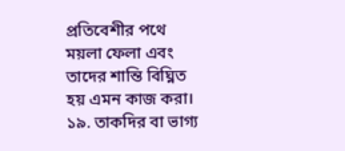প্রতিবেশীর পথে ময়লা ফেলা এবং তাদের শান্তি বিঘ্নিত হয় এমন কাজ করা।
১৯. তাকদির বা ভাগ্য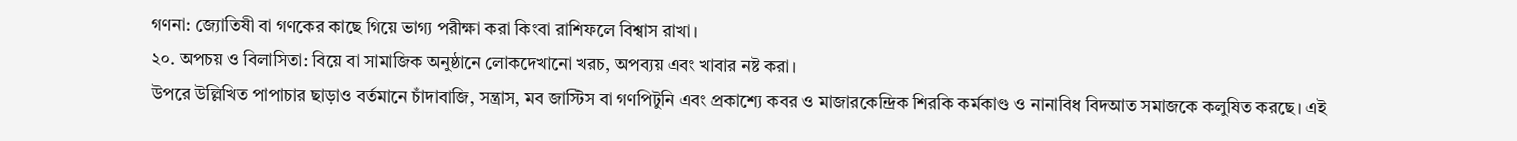গণনা: জ্যোতিষী বা গণকের কাছে গিয়ে ভাগ্য পরীক্ষা করা কিংবা রাশিফলে বিশ্বাস রাখা।
২০. অপচয় ও বিলাসিতা: বিয়ে বা সামাজিক অনুষ্ঠানে লোকদেখানো খরচ, অপব্যয় এবং খাবার নষ্ট করা।
উপরে উল্লিখিত পাপাচার ছাড়াও বর্তমানে চাঁদাবাজি, সন্ত্রাস, মব জাস্টিস বা গণপিটুনি এবং প্রকাশ্যে কবর ও মাজারকেন্দ্রিক শিরকি কর্মকাণ্ড ও নানাবিধ বিদআত সমাজকে কলুষিত করছে। এই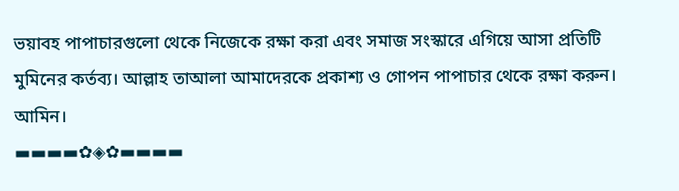ভয়াবহ পাপাচারগুলো থেকে নিজেকে রক্ষা করা এবং সমাজ সংস্কারে এগিয়ে আসা প্রতিটি মুমিনের কর্তব্য। আল্লাহ তাআলা আমাদেরকে প্রকাশ্য ও গোপন পাপাচার থেকে রক্ষা করুন। আমিন।
▬▬▬▬✿◈✿▬▬▬▬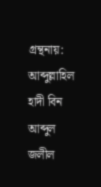গ্রন্থনায়: আব্দুল্লাহিল হাদী বিন আব্দুল জলীল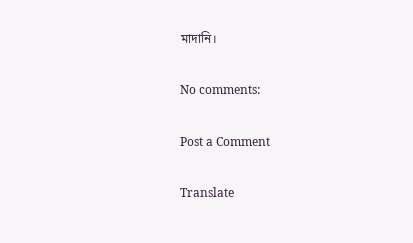মাদানি।

No comments:

Post a Comment

Translate